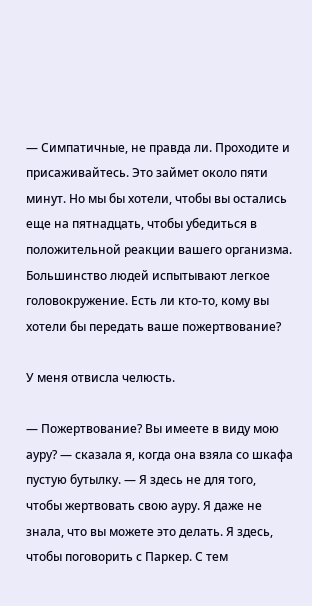— Симпатичные, не правда ли. Проходите и присаживайтесь. Это займет около пяти минут. Но мы бы хотели, чтобы вы остались еще на пятнадцать, чтобы убедиться в положительной реакции вашего организма. Большинство людей испытывают легкое головокружение. Есть ли кто-то, кому вы хотели бы передать ваше пожертвование?

У меня отвисла челюсть.

— Пожертвование? Вы имеете в виду мою ауру? — сказала я, когда она взяла со шкафа пустую бутылку. — Я здесь не для того, чтобы жертвовать свою ауру. Я даже не знала, что вы можете это делать. Я здесь, чтобы поговорить с Паркер. С тем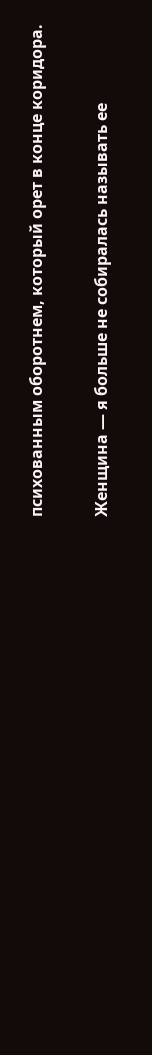психованным оборотнем, который орет в конце коридора.

Женщина — я больше не собиралась называть ее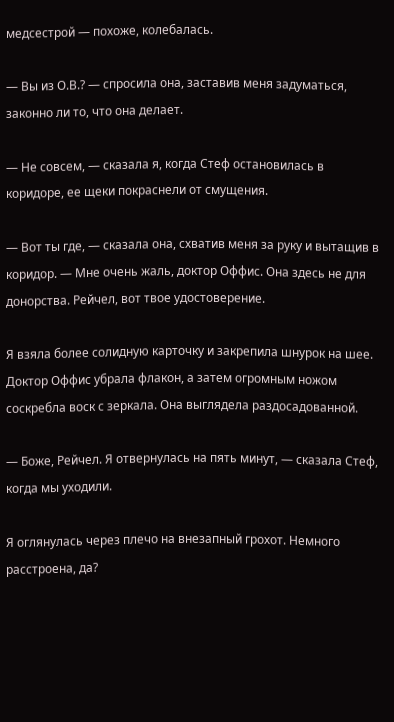медсестрой — похоже, колебалась.

— Вы из О.В.? — спросила она, заставив меня задуматься, законно ли то, что она делает.

— Не совсем, — сказала я, когда Стеф остановилась в коридоре, ее щеки покраснели от смущения.

— Вот ты где, — сказала она, схватив меня за руку и вытащив в коридор. — Мне очень жаль, доктор Оффис. Она здесь не для донорства. Рейчел, вот твое удостоверение.

Я взяла более солидную карточку и закрепила шнурок на шее. Доктор Оффис убрала флакон, а затем огромным ножом соскребла воск с зеркала. Она выглядела раздосадованной.

— Боже, Рейчел. Я отвернулась на пять минут, — сказала Стеф, когда мы уходили.

Я оглянулась через плечо на внезапный грохот. Немного расстроена, да?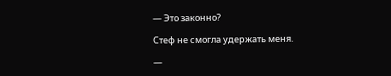— Это законно?

Стеф не смогла удержать меня.

—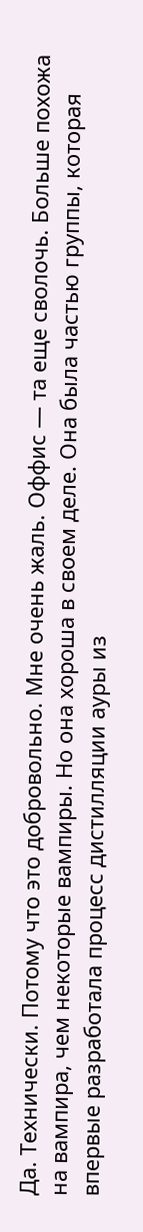Да. Технически. Потому что это добровольно. Мне очень жаль. Оффис — та еще сволочь. Больше похожа на вампира, чем некоторые вампиры. Но она хороша в своем деле. Она была частью группы, которая впервые разработала процесс дистилляции ауры из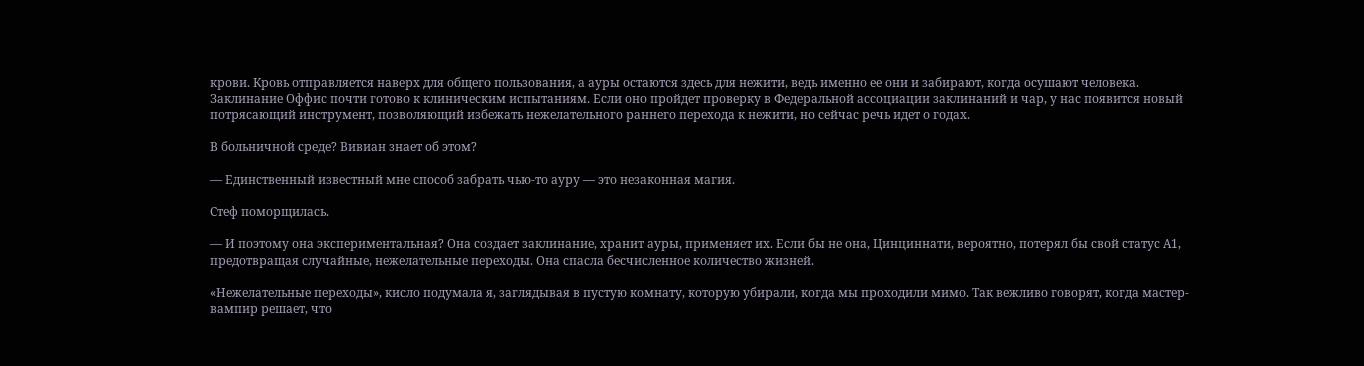крови. Кровь отправляется наверх для общего пользования, а ауры остаются здесь для нежити, ведь именно ее они и забирают, когда осушают человека. Заклинание Оффис почти готово к клиническим испытаниям. Если оно пройдет проверку в Федеральной ассоциации заклинаний и чар, у нас появится новый потрясающий инструмент, позволяющий избежать нежелательного раннего перехода к нежити, но сейчас речь идет о годах.

В больничной среде? Вивиан знает об этом?

— Единственный известный мне способ забрать чью-то ауру — это незаконная магия.

Стеф поморщилась.

— И поэтому она экспериментальная? Она создает заклинание, хранит ауры, применяет их. Если бы не она, Цинциннати, вероятно, потерял бы свой статус А1, предотвращая случайные, нежелательные переходы. Она спасла бесчисленное количество жизней.

«Нежелательные переходы», кисло подумала я, заглядывая в пустую комнату, которую убирали, когда мы проходили мимо. Так вежливо говорят, когда мастер-вампир решает, что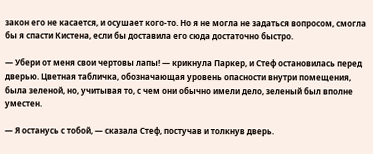закон его не касается, и осушает кого-то. Но я не могла не задаться вопросом, смогла бы я спасти Кистена, если бы доставила его сюда достаточно быстро.

— Убери от меня свои чертовы лапы! — крикнула Паркер, и Стеф остановилась перед дверью. Цветная табличка, обозначающая уровень опасности внутри помещения, была зеленой, но, учитывая то, с чем они обычно имели дело, зеленый был вполне уместен.

— Я останусь с тобой, — сказала Стеф, постучав и толкнув дверь.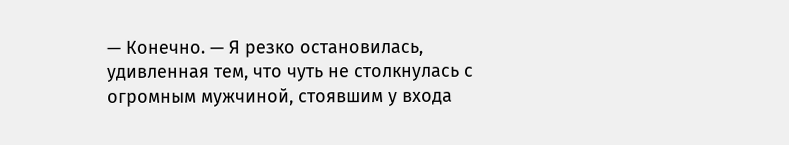— Конечно. — Я резко остановилась, удивленная тем, что чуть не столкнулась с огромным мужчиной, стоявшим у входа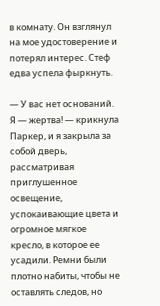в комнату. Он взглянул на мое удостоверение и потерял интерес. Стеф едва успела фыркнуть.

— У вас нет оснований. Я — жертва! — крикнула Паркер, и я закрыла за собой дверь, рассматривая приглушенное освещение, успокаивающие цвета и огромное мягкое кресло, в которое ее усадили. Ремни были плотно набиты, чтобы не оставлять следов, но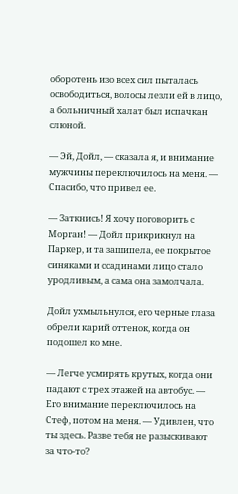оборотень изо всех сил пыталась освободиться, волосы лезли ей в лицо, а больничный халат был испачкан слюной.

— Эй, Дойл, — сказала я, и внимание мужчины переключилось на меня. — Спасибо, что привел ее.

— Заткнись! Я хочу поговорить с Морган! — Дойл прикрикнул на Паркер, и та зашипела, ее покрытое синяками и ссадинами лицо стало уродливым, а сама она замолчала.

Дойл ухмыльнулся, его черные глаза обрели карий оттенок, когда он подошел ко мне.

— Легче усмирять крутых, когда они падают с трех этажей на автобус. — Его внимание переключилось на Стеф, потом на меня. — Удивлен, что ты здесь. Разве тебя не разыскивают за что-то?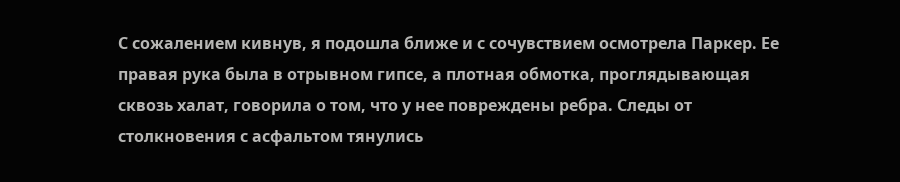С сожалением кивнув, я подошла ближе и с сочувствием осмотрела Паркер. Ее правая рука была в отрывном гипсе, а плотная обмотка, проглядывающая сквозь халат, говорила о том, что у нее повреждены ребра. Следы от столкновения с асфальтом тянулись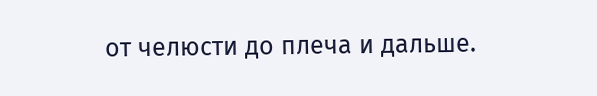от челюсти до плеча и дальше.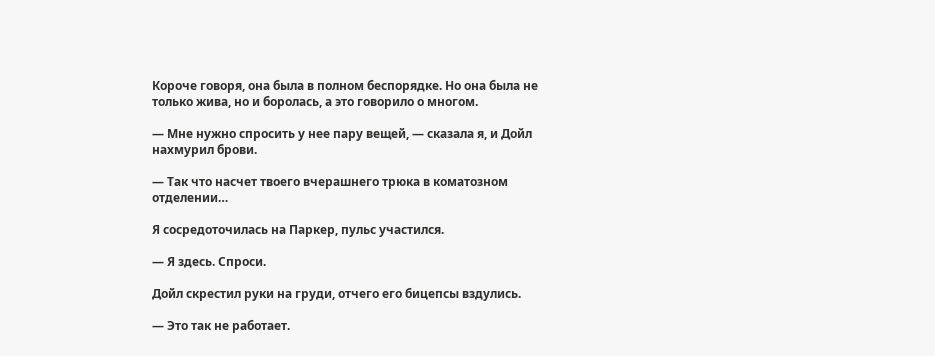Короче говоря, она была в полном беспорядке. Но она была не только жива, но и боролась, а это говорило о многом.

— Мне нужно спросить у нее пару вещей, — сказала я, и Дойл нахмурил брови.

— Так что насчет твоего вчерашнего трюка в коматозном отделении…

Я сосредоточилась на Паркер, пульс участился.

— Я здесь. Спроси.

Дойл скрестил руки на груди, отчего его бицепсы вздулись.

— Это так не работает.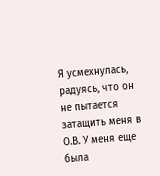Я усмехнулась, радуясь, что он не пытается затащить меня в О.В. У меня еще была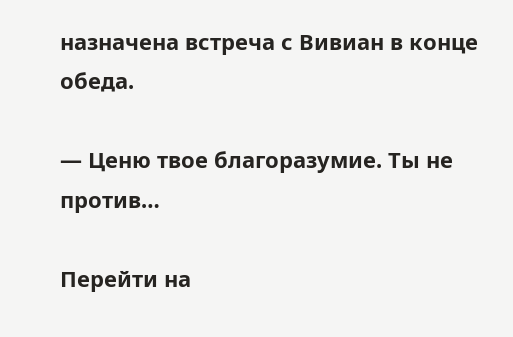назначена встреча с Вивиан в конце обеда.

— Ценю твое благоразумие. Ты не против…

Перейти на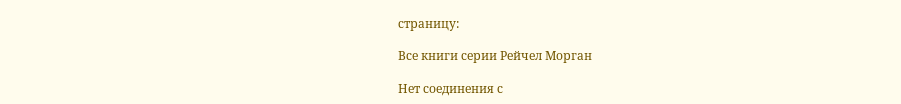страницу:

Все книги серии Рейчел Морган

Нет соединения с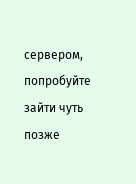сервером, попробуйте зайти чуть позже